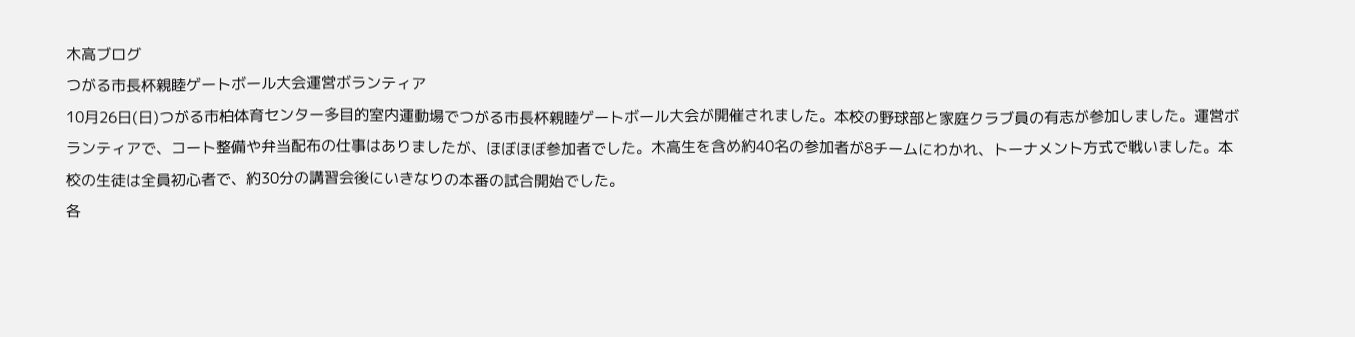木高ブログ
つがる市長杯親睦ゲートボール大会運営ボランティア
10月26日(日)つがる市柏体育センター多目的室内運動場でつがる市長杯親睦ゲートボール大会が開催されました。本校の野球部と家庭クラブ員の有志が参加しました。運営ボランティアで、コート整備や弁当配布の仕事はありましたが、ほぼほぼ参加者でした。木高生を含め約40名の参加者が8チームにわかれ、トーナメント方式で戦いました。本校の生徒は全員初心者で、約30分の講習会後にいきなりの本番の試合開始でした。
各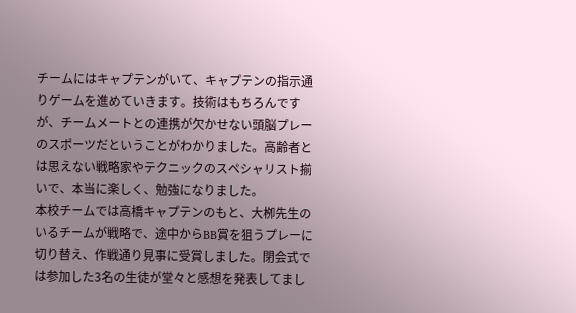チームにはキャプテンがいて、キャプテンの指示通りゲームを進めていきます。技術はもちろんですが、チームメートとの連携が欠かせない頭脳プレーのスポーツだということがわかりました。高齢者とは思えない戦略家やテクニックのスペシャリスト揃いで、本当に楽しく、勉強になりました。
本校チームでは高橋キャプテンのもと、大栁先生のいるチームが戦略で、途中からBB賞を狙うプレーに切り替え、作戦通り見事に受賞しました。閉会式では参加した3名の生徒が堂々と感想を発表してまし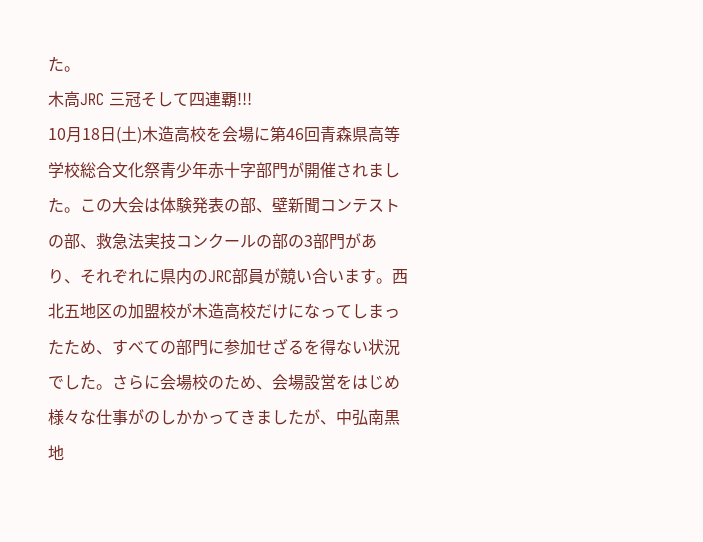た。
木高JRC 三冠そして四連覇!!!
10月18日(土)木造高校を会場に第46回青森県高等学校総合文化祭青少年赤十字部門が開催されました。この大会は体験発表の部、壁新聞コンテストの部、救急法実技コンクールの部の3部門があり、それぞれに県内のJRC部員が競い合います。西北五地区の加盟校が木造高校だけになってしまったため、すべての部門に参加せざるを得ない状況でした。さらに会場校のため、会場設営をはじめ様々な仕事がのしかかってきましたが、中弘南黒地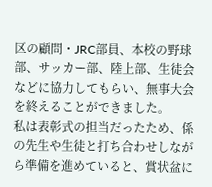区の顧問・JRC部員、本校の野球部、サッカー部、陸上部、生徒会などに協力してもらい、無事大会を終えることができました。
私は表彰式の担当だったため、係の先生や生徒と打ち合わせしながら準備を進めていると、賞状盆に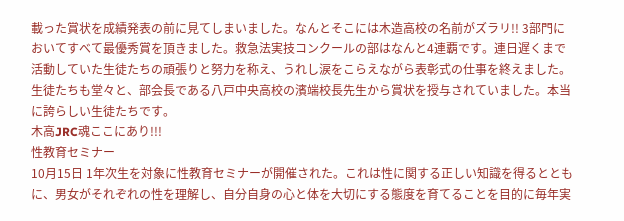載った賞状を成績発表の前に見てしまいました。なんとそこには木造高校の名前がズラリ!! 3部門においてすべて最優秀賞を頂きました。救急法実技コンクールの部はなんと4連覇です。連日遅くまで活動していた生徒たちの頑張りと努力を称え、うれし涙をこらえながら表彰式の仕事を終えました。生徒たちも堂々と、部会長である八戸中央高校の濱端校長先生から賞状を授与されていました。本当に誇らしい生徒たちです。
木高JRC魂ここにあり!!!
性教育セミナー
10月15日 1年次生を対象に性教育セミナーが開催された。これは性に関する正しい知識を得るとともに、男女がそれぞれの性を理解し、自分自身の心と体を大切にする態度を育てることを目的に毎年実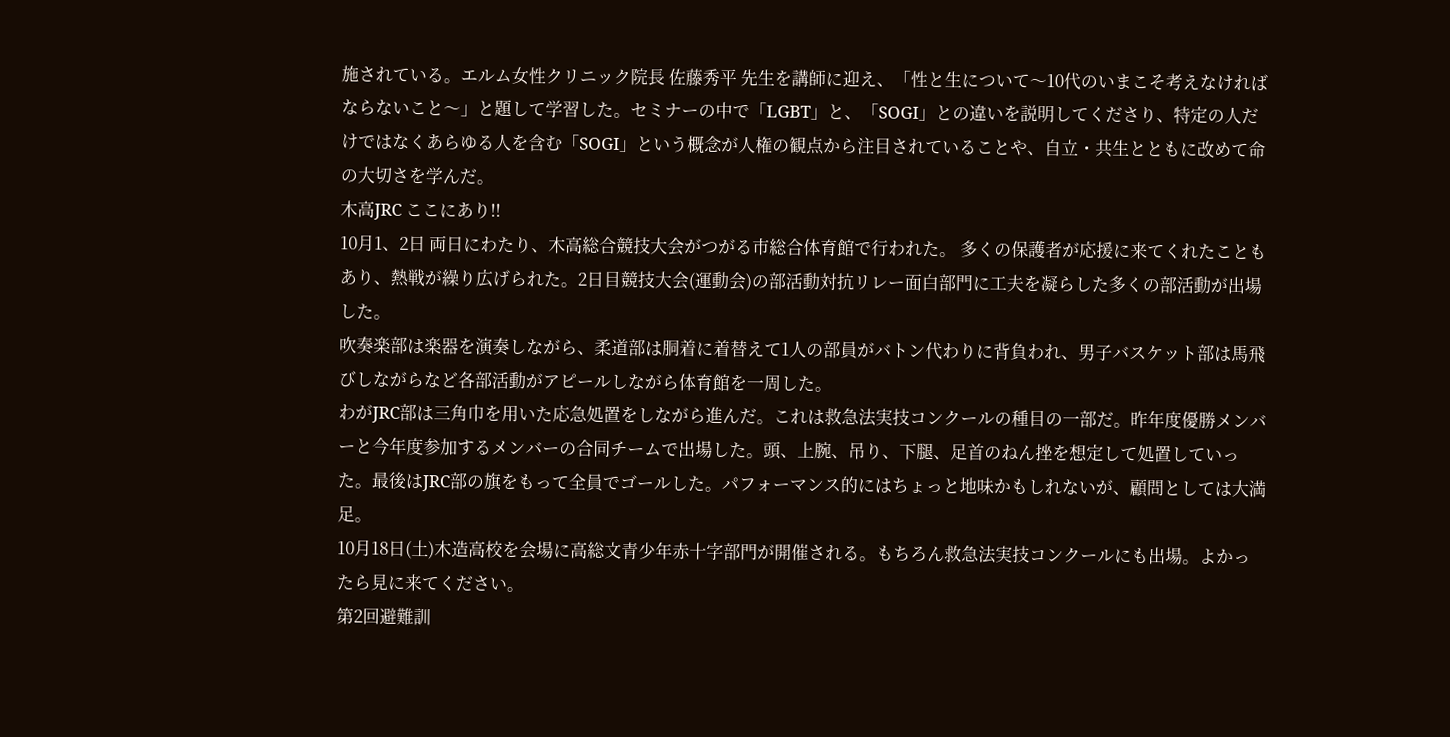施されている。エルム女性クリニック院長 佐藤秀平 先生を講師に迎え、「性と生について〜10代のいまこそ考えなければならないこと〜」と題して学習した。セミナーの中で「LGBT」と、「SOGI」との違いを説明してくださり、特定の人だけではなくあらゆる人を含む「SOGI」という概念が人権の観点から注目されていることや、自立・共生とともに改めて命の大切さを学んだ。
木高JRC ここにあり!!
10月1、2日 両日にわたり、木高総合競技大会がつがる市総合体育館で行われた。 多くの保護者が応援に来てくれたこともあり、熱戦が繰り広げられた。2日目競技大会(運動会)の部活動対抗リレー面白部門に工夫を凝らした多くの部活動が出場した。
吹奏楽部は楽器を演奏しながら、柔道部は胴着に着替えて1人の部員がバトン代わりに背負われ、男子バスケット部は馬飛びしながらなど各部活動がアピールしながら体育館を一周した。
わがJRC部は三角巾を用いた応急処置をしながら進んだ。これは救急法実技コンクールの種目の一部だ。昨年度優勝メンバーと今年度参加するメンバーの合同チームで出場した。頭、上腕、吊り、下腿、足首のねん挫を想定して処置していった。最後はJRC部の旗をもって全員でゴールした。パフォーマンス的にはちょっと地味かもしれないが、顧問としては大満足。
10月18日(土)木造高校を会場に高総文青少年赤十字部門が開催される。もちろん救急法実技コンクールにも出場。よかったら見に来てください。
第2回避難訓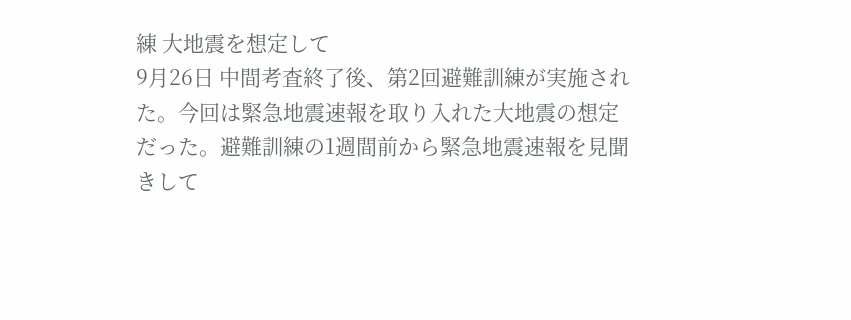練 大地震を想定して
9月26日 中間考査終了後、第2回避難訓練が実施された。今回は緊急地震速報を取り入れた大地震の想定だった。避難訓練の1週間前から緊急地震速報を見聞きして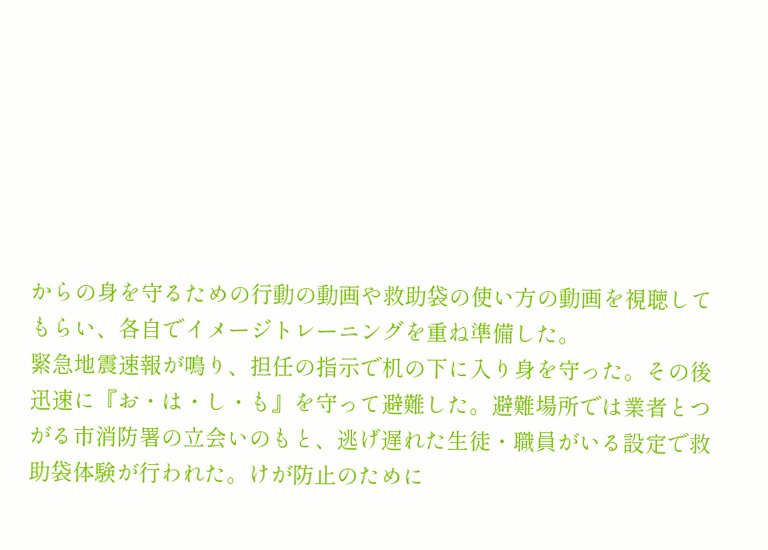からの身を守るための行動の動画や救助袋の使い方の動画を視聴してもらい、各自でイメージトレーニングを重ね準備した。
緊急地震速報が鳴り、担任の指示で机の下に入り身を守った。その後迅速に『お・は・し・も』を守って避難した。避難場所では業者とつがる市消防署の立会いのもと、逃げ遅れた生徒・職員がいる設定で救助袋体験が行われた。けが防止のために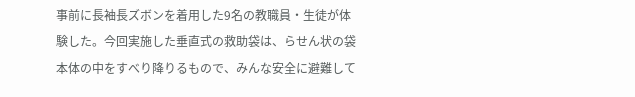事前に長袖長ズボンを着用した9名の教職員・生徒が体験した。今回実施した垂直式の救助袋は、らせん状の袋本体の中をすべり降りるもので、みんな安全に避難して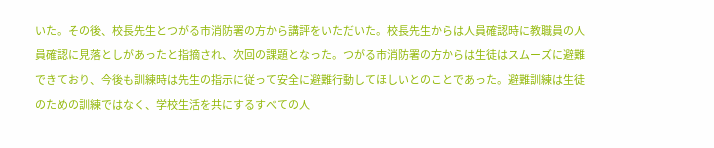いた。その後、校長先生とつがる市消防署の方から講評をいただいた。校長先生からは人員確認時に教職員の人員確認に見落としがあったと指摘され、次回の課題となった。つがる市消防署の方からは生徒はスムーズに避難できており、今後も訓練時は先生の指示に従って安全に避難行動してほしいとのことであった。避難訓練は生徒のための訓練ではなく、学校生活を共にするすべての人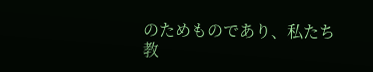のためものであり、私たち教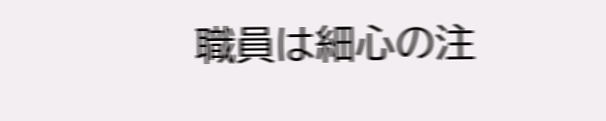職員は細心の注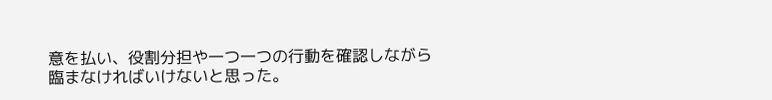意を払い、役割分担や一つ一つの行動を確認しながら臨まなければいけないと思った。